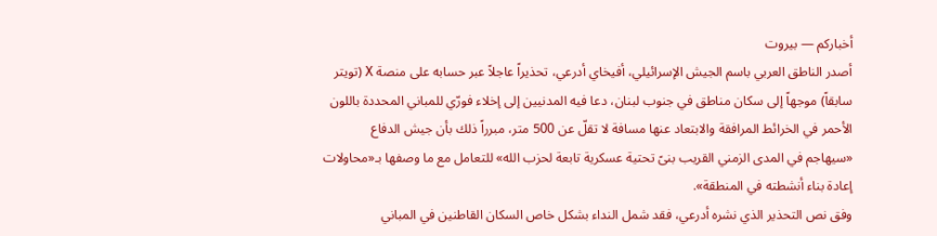أخباركم — بيروت
أصدر الناطق العربي باسم الجيش الإسرائيلي، أفيخاي أدرعي، تحذيراً عاجلاً عبر حسابه على منصة X (تويتر سابقاً) موجهاً إلى سكان مناطق في جنوب لبنان، دعا فيه المدنيين إلى إخلاء فورّي للمباني المحددة باللون الأحمر في الخرائط المرافقة والابتعاد عنها مسافة لا تقلّ عن 500 متر، مبرراً ذلك بأن جيش الدفاع «سيهاجم في المدى الزمني القريب بنىً تحتية عسكرية تابعة لحزب الله» للتعامل مع ما وصفها بـ«محاولات إعادة بناء أنشطته في المنطقة».
وفق نص التحذير الذي نشره أدرعي، فقد شمل النداء بشكل خاص السكان القاطنين في المباني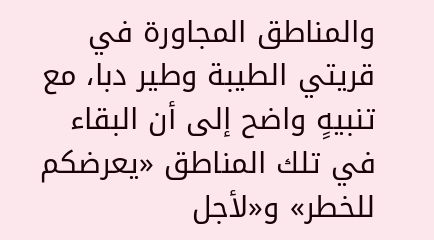والمناطق المجاورة في قريتي الطيبة وطير دبا، مع تنبيهٍ واضح إلى أن البقاء في تلك المناطق «يعرضكم للخطر» و«لأجل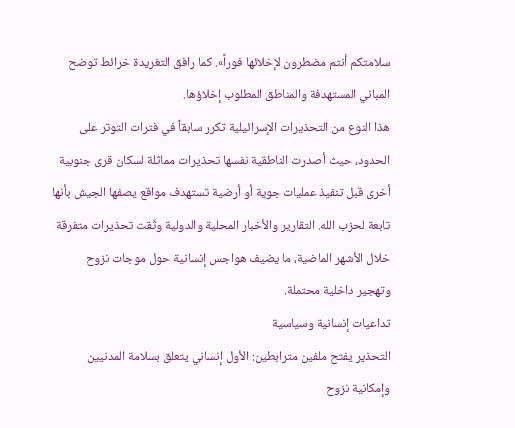سلامتكم أنتم مضطرون لإخلائها فوراً». كما رافق التغريدة خرائط توضح المباني المستهدفة والمناطق المطلوب إخلاؤها.
هذا النوع من التحذيرات الإسرائيلية تكرر سابقاً في فترات التوتر على الحدود، حيث أصدرت الناطقية نفسها تحذيرات مماثلة لسكان قرى جنوبية أخرى قبل تنفيذ عمليات جوية أو أرضية تستهدف مواقع يصفها الجيش بأنها تابعة لحزب الله. التقارير والأخبار المحلية والدولية وثّقت تحذيرات متفرقة خلال الأشهر الماضية، ما يضيف هواجس إنسانية حول موجات نزوح وتهجير داخلية محتملة.
تداعيات إنسانية وسياسية
التحذير يفتح ملفين مترابطين: الأول إنساني يتعلق بسلامة المدنيين وإمكانية نزوح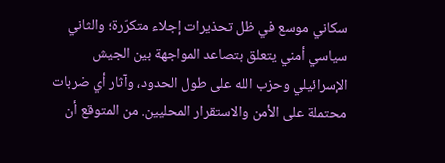سكاني موسع في ظل تحذيرات إجلاء متكرّرة؛ والثاني سياسي أمني يتعلق بتصاعد المواجهة بين الجيش الإسرائيلي وحزب الله على طول الحدود، وآثار أي ضربات محتملة على الأمن والاستقرار المحليين. من المتوقع أن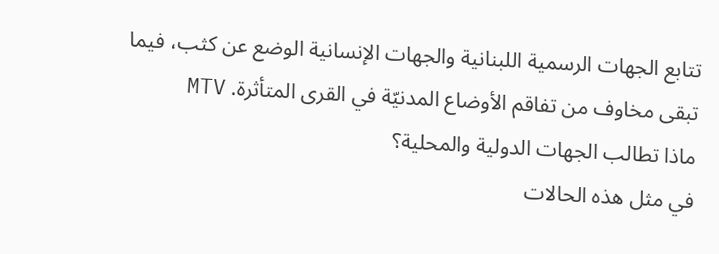تتابع الجهات الرسمية اللبنانية والجهات الإنسانية الوضع عن كثب، فيما تبقى مخاوف من تفاقم الأوضاع المدنيّة في القرى المتأثرة. MTV
ماذا تطالب الجهات الدولية والمحلية؟
في مثل هذه الحالات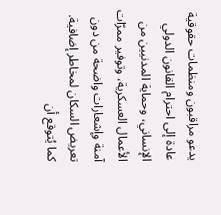يدعو مراقبون ومنظمات حقوقية عادة إلى احترام القانون الدولي الإنساني، وحماية المدنيين من الأعمال العسكرية، وتوفير ممرّات آمنة وإشعارات واضحة من دون تعريض السكان لمخاطر إضافية. كما يُتوقع أن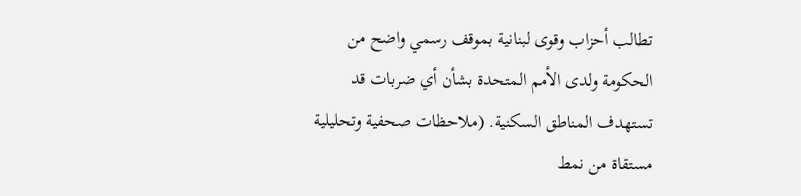تطالب أحزاب وقوى لبنانية بموقف رسمي واضح من الحكومة ولدى الأمم المتحدة بشأن أي ضربات قد تستهدف المناطق السكنية. (ملاحظات صحفية وتحليلية مستقاة من نمط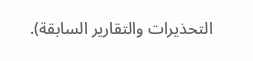التحذيرات والتقارير السابقة).